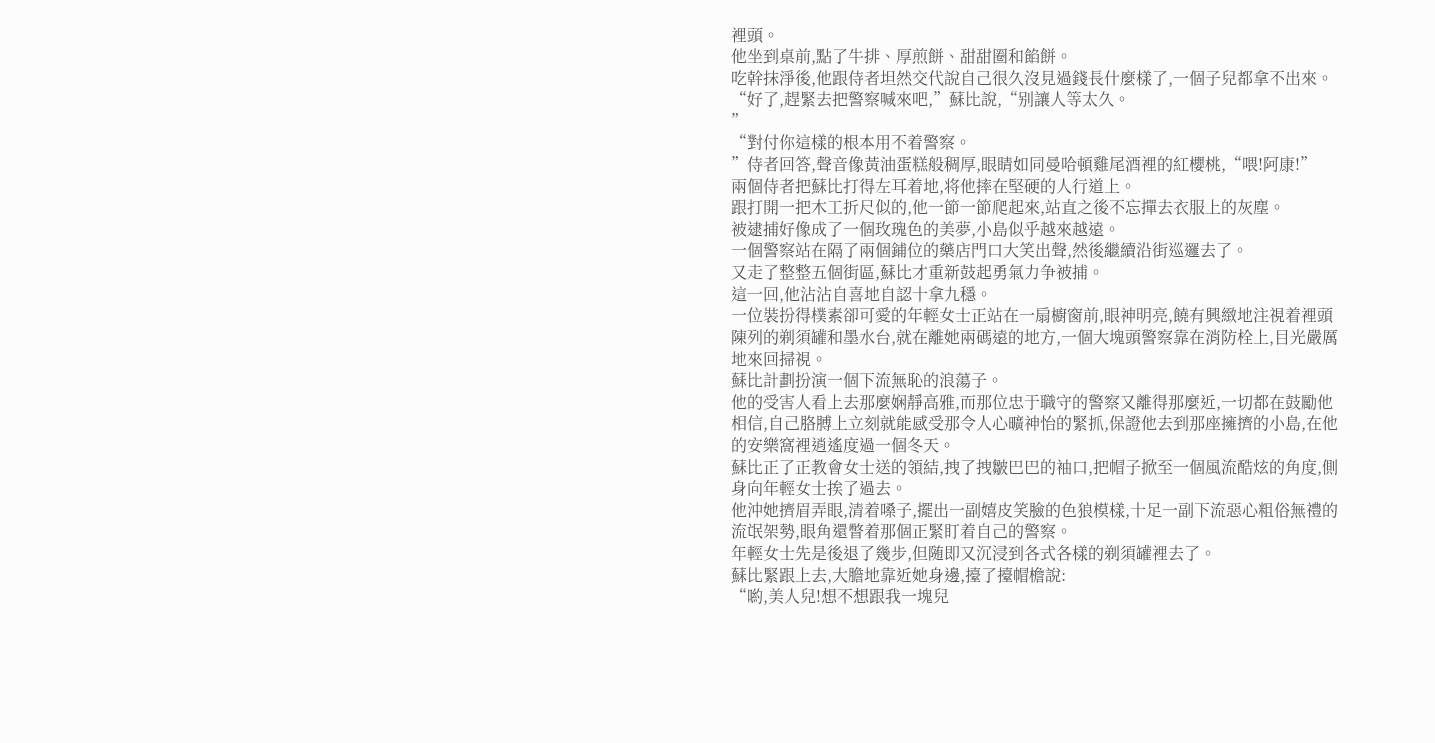裡頭。
他坐到桌前,點了牛排、厚煎餅、甜甜圈和餡餅。
吃幹抹淨後,他跟侍者坦然交代說自己很久沒見過錢長什麼樣了,一個子兒都拿不出來。
“好了,趕緊去把警察喊來吧,”蘇比說,“别讓人等太久。
”
“對付你這樣的根本用不着警察。
”侍者回答,聲音像黃油蛋糕般稠厚,眼睛如同曼哈頓雞尾酒裡的紅櫻桃,“喂!阿康!”
兩個侍者把蘇比打得左耳着地,将他摔在堅硬的人行道上。
跟打開一把木工折尺似的,他一節一節爬起來,站直之後不忘撣去衣服上的灰塵。
被逮捕好像成了一個玫瑰色的美夢,小島似乎越來越遠。
一個警察站在隔了兩個鋪位的藥店門口大笑出聲,然後繼續沿街巡邏去了。
又走了整整五個街區,蘇比才重新鼓起勇氣力争被捕。
這一回,他沾沾自喜地自認十拿九穩。
一位裝扮得樸素卻可愛的年輕女士正站在一扇櫥窗前,眼神明亮,饒有興緻地注視着裡頭陳列的剃須罐和墨水台,就在離她兩碼遠的地方,一個大塊頭警察靠在消防栓上,目光嚴厲地來回掃視。
蘇比計劃扮演一個下流無恥的浪蕩子。
他的受害人看上去那麼娴靜高雅,而那位忠于職守的警察又離得那麼近,一切都在鼓勵他相信,自己胳膊上立刻就能感受那令人心曠神怡的緊抓,保證他去到那座擁擠的小島,在他的安樂窩裡逍遙度過一個冬天。
蘇比正了正教會女士送的領結,拽了拽皺巴巴的袖口,把帽子掀至一個風流酷炫的角度,側身向年輕女士挨了過去。
他沖她擠眉弄眼,清着嗓子,擺出一副嬉皮笑臉的色狼模樣,十足一副下流惡心粗俗無禮的流氓架勢,眼角還瞥着那個正緊盯着自己的警察。
年輕女士先是後退了幾步,但随即又沉浸到各式各樣的剃須罐裡去了。
蘇比緊跟上去,大膽地靠近她身邊,擡了擡帽檐說:
“喲,美人兒!想不想跟我一塊兒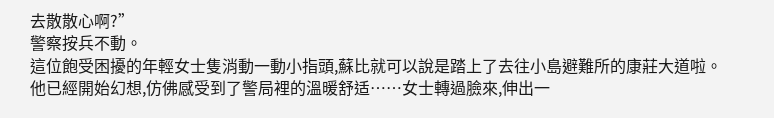去散散心啊?”
警察按兵不動。
這位飽受困擾的年輕女士隻消動一動小指頭,蘇比就可以說是踏上了去往小島避難所的康莊大道啦。
他已經開始幻想,仿佛感受到了警局裡的溫暖舒适……女士轉過臉來,伸出一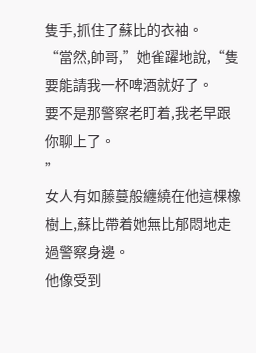隻手,抓住了蘇比的衣袖。
“當然,帥哥,”她雀躍地說,“隻要能請我一杯啤酒就好了。
要不是那警察老盯着,我老早跟你聊上了。
”
女人有如藤蔓般纏繞在他這棵橡樹上,蘇比帶着她無比郁悶地走過警察身邊。
他像受到